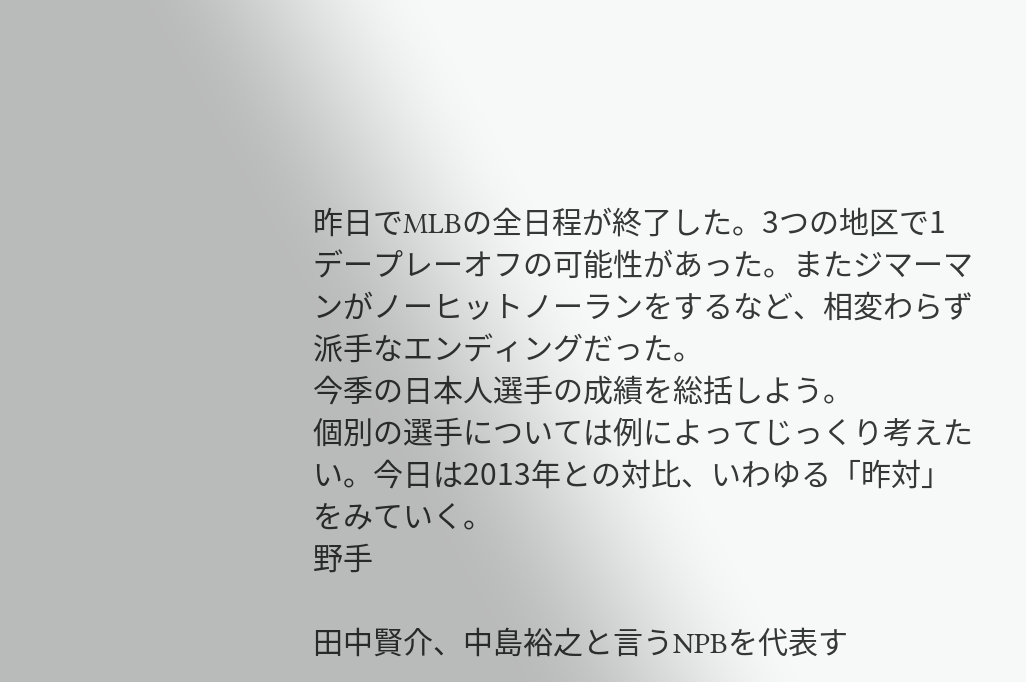昨日でMLBの全日程が終了した。3つの地区で1デープレーオフの可能性があった。またジマーマンがノーヒットノーランをするなど、相変わらず派手なエンディングだった。
今季の日本人選手の成績を総括しよう。
個別の選手については例によってじっくり考えたい。今日は2013年との対比、いわゆる「昨対」をみていく。
野手

田中賢介、中島裕之と言うNPBを代表す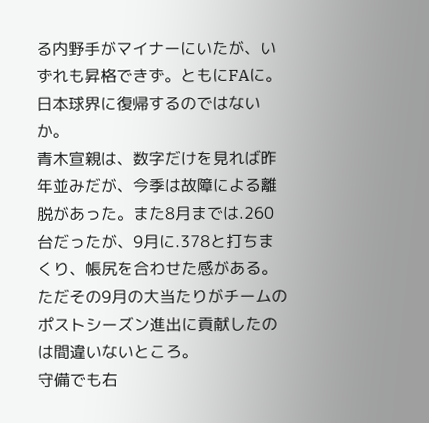る内野手がマイナーにいたが、いずれも昇格できず。ともにFAに。日本球界に復帰するのではないか。
青木宣親は、数字だけを見れば昨年並みだが、今季は故障による離脱があった。また8月までは.260台だったが、9月に.378と打ちまくり、帳尻を合わせた感がある。
ただその9月の大当たりがチームのポストシーズン進出に貢献したのは間違いないところ。
守備でも右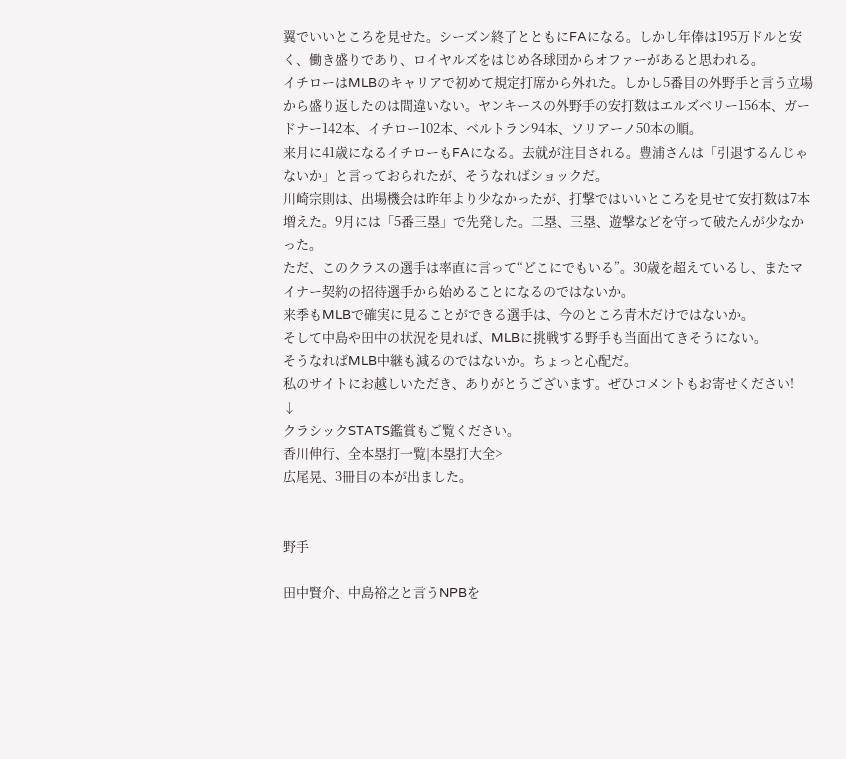翼でいいところを見せた。シーズン終了とともにFAになる。しかし年俸は195万ドルと安く、働き盛りであり、ロイヤルズをはじめ各球団からオファーがあると思われる。
イチローはMLBのキャリアで初めて規定打席から外れた。しかし5番目の外野手と言う立場から盛り返したのは間違いない。ヤンキースの外野手の安打数はエルズベリー156本、ガードナー142本、イチロー102本、ベルトラン94本、ソリアーノ50本の順。
来月に41歳になるイチローもFAになる。去就が注目される。豊浦さんは「引退するんじゃないか」と言っておられたが、そうなればショックだ。
川崎宗則は、出場機会は昨年より少なかったが、打撃ではいいところを見せて安打数は7本増えた。9月には「5番三塁」で先発した。二塁、三塁、遊撃などを守って破たんが少なかった。
ただ、このクラスの選手は率直に言って“どこにでもいる”。30歳を超えているし、またマイナー契約の招待選手から始めることになるのではないか。
来季もMLBで確実に見ることができる選手は、今のところ青木だけではないか。
そして中島や田中の状況を見れば、MLBに挑戦する野手も当面出てきそうにない。
そうなればMLB中継も減るのではないか。ちょっと心配だ。
私のサイトにお越しいただき、ありがとうございます。ぜひコメントもお寄せください!
↓
クラシックSTATS鑑賞もご覧ください。
香川伸行、全本塁打一覧|本塁打大全>
広尾晃、3冊目の本が出ました。


野手

田中賢介、中島裕之と言うNPBを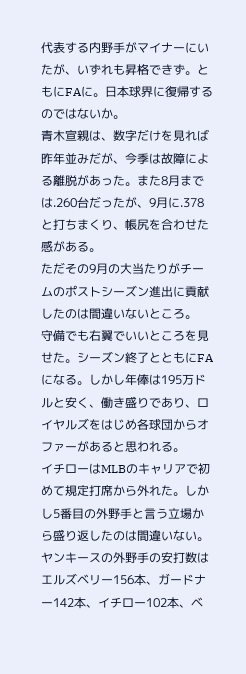代表する内野手がマイナーにいたが、いずれも昇格できず。ともにFAに。日本球界に復帰するのではないか。
青木宣親は、数字だけを見れば昨年並みだが、今季は故障による離脱があった。また8月までは.260台だったが、9月に.378と打ちまくり、帳尻を合わせた感がある。
ただその9月の大当たりがチームのポストシーズン進出に貢献したのは間違いないところ。
守備でも右翼でいいところを見せた。シーズン終了とともにFAになる。しかし年俸は195万ドルと安く、働き盛りであり、ロイヤルズをはじめ各球団からオファーがあると思われる。
イチローはMLBのキャリアで初めて規定打席から外れた。しかし5番目の外野手と言う立場から盛り返したのは間違いない。ヤンキースの外野手の安打数はエルズベリー156本、ガードナー142本、イチロー102本、ベ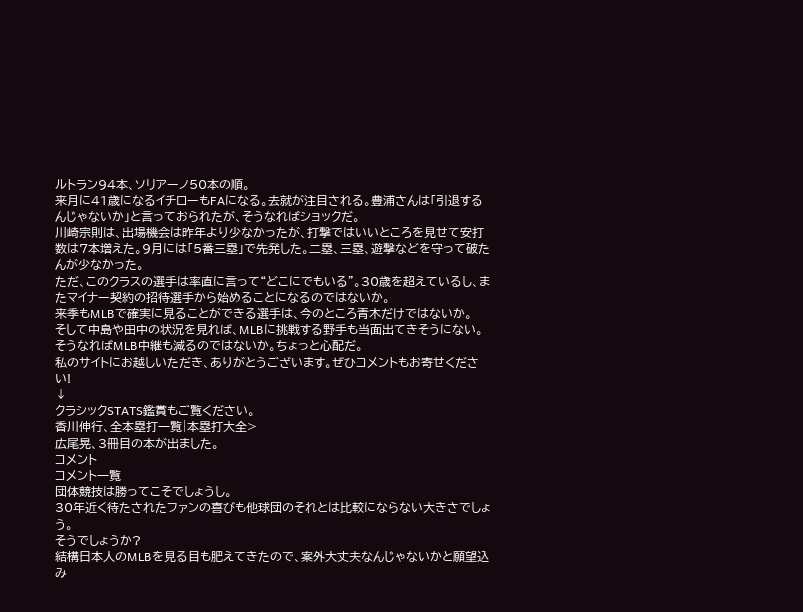ルトラン94本、ソリアーノ50本の順。
来月に41歳になるイチローもFAになる。去就が注目される。豊浦さんは「引退するんじゃないか」と言っておられたが、そうなればショックだ。
川崎宗則は、出場機会は昨年より少なかったが、打撃ではいいところを見せて安打数は7本増えた。9月には「5番三塁」で先発した。二塁、三塁、遊撃などを守って破たんが少なかった。
ただ、このクラスの選手は率直に言って“どこにでもいる”。30歳を超えているし、またマイナー契約の招待選手から始めることになるのではないか。
来季もMLBで確実に見ることができる選手は、今のところ青木だけではないか。
そして中島や田中の状況を見れば、MLBに挑戦する野手も当面出てきそうにない。
そうなればMLB中継も減るのではないか。ちょっと心配だ。
私のサイトにお越しいただき、ありがとうございます。ぜひコメントもお寄せください!
↓
クラシックSTATS鑑賞もご覧ください。
香川伸行、全本塁打一覧|本塁打大全>
広尾晃、3冊目の本が出ました。
コメント
コメント一覧
団体競技は勝ってこそでしょうし。
30年近く待たされたファンの喜びも他球団のそれとは比較にならない大きさでしょう。
そうでしょうか?
結構日本人のMLBを見る目も肥えてきたので、案外大丈夫なんじゃないかと願望込み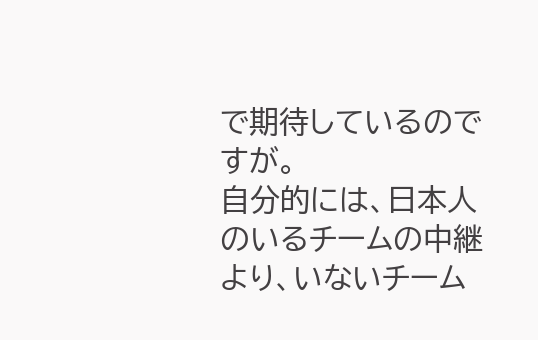で期待しているのですが。
自分的には、日本人のいるチームの中継より、いないチーム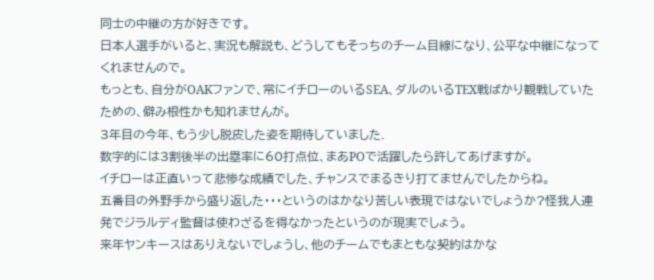同士の中継の方が好きです。
日本人選手がいると、実況も解説も、どうしてもそっちのチーム目線になり、公平な中継になってくれませんので。
もっとも、自分がOAKファンで、常にイチローのいるSEA、ダルのいるTEX戦ばかり観戦していたための、僻み根性かも知れませんが。
3年目の今年、もう少し脱皮した姿を期待していました.
数字的には3割後半の出塁率に60打点位、まあPOで活躍したら許してあげますが。
イチローは正直いって悲惨な成績でした、チャンスでまるきり打てませんでしたからね。
五番目の外野手から盛り返した・・・というのはかなり苦しい表現ではないでしょうか?怪我人連発でジラルディ監督は使わざるを得なかったというのが現実でしょう。
来年ヤンキースはありえないでしょうし、他のチームでもまともな契約はかな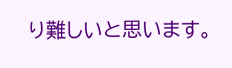り難しいと思います。